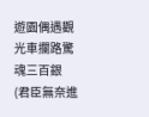遊園偶遇觀光車攔路驚魂三百銀
(君臣無奈進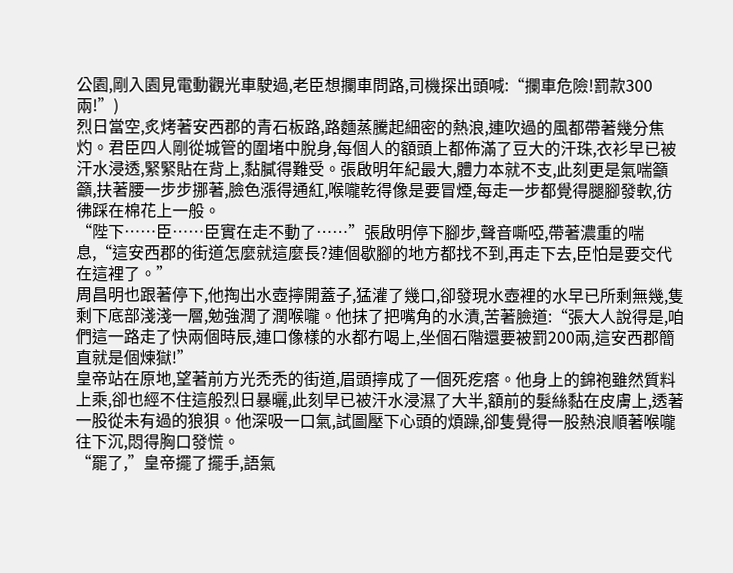公園,剛入園見電動觀光車駛過,老臣想攔車問路,司機探出頭喊:“攔車危險!罰款300兩!”)
烈日當空,炙烤著安西郡的青石板路,路麵蒸騰起細密的熱浪,連吹過的風都帶著幾分焦灼。君臣四人剛從城管的圍堵中脫身,每個人的額頭上都佈滿了豆大的汗珠,衣衫早已被汗水浸透,緊緊貼在背上,黏膩得難受。張啟明年紀最大,體力本就不支,此刻更是氣喘籲籲,扶著腰一步步挪著,臉色漲得通紅,喉嚨乾得像是要冒煙,每走一步都覺得腿腳發軟,彷彿踩在棉花上一般。
“陛下……臣……臣實在走不動了……”張啟明停下腳步,聲音嘶啞,帶著濃重的喘息,“這安西郡的街道怎麼就這麼長?連個歇腳的地方都找不到,再走下去,臣怕是要交代在這裡了。”
周昌明也跟著停下,他掏出水壺擰開蓋子,猛灌了幾口,卻發現水壺裡的水早已所剩無幾,隻剩下底部淺淺一層,勉強潤了潤喉嚨。他抹了把嘴角的水漬,苦著臉道:“張大人說得是,咱們這一路走了快兩個時辰,連口像樣的水都冇喝上,坐個石階還要被罰200兩,這安西郡簡直就是個煉獄!”
皇帝站在原地,望著前方光禿禿的街道,眉頭擰成了一個死疙瘩。他身上的錦袍雖然質料上乘,卻也經不住這般烈日暴曬,此刻早已被汗水浸濕了大半,額前的髮絲黏在皮膚上,透著一股從未有過的狼狽。他深吸一口氣,試圖壓下心頭的煩躁,卻隻覺得一股熱浪順著喉嚨往下沉,悶得胸口發慌。
“罷了,”皇帝擺了擺手,語氣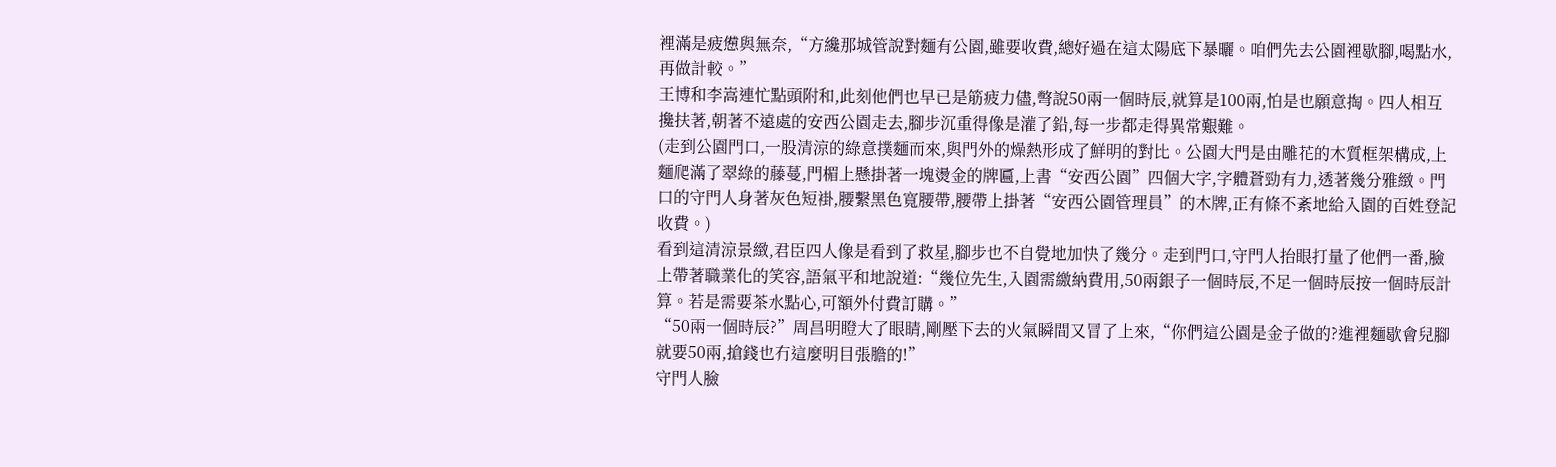裡滿是疲憊與無奈,“方纔那城管說對麵有公園,雖要收費,總好過在這太陽底下暴曬。咱們先去公園裡歇腳,喝點水,再做計較。”
王博和李嵩連忙點頭附和,此刻他們也早已是筋疲力儘,彆說50兩一個時辰,就算是100兩,怕是也願意掏。四人相互攙扶著,朝著不遠處的安西公園走去,腳步沉重得像是灌了鉛,每一步都走得異常艱難。
(走到公園門口,一股清涼的綠意撲麵而來,與門外的燥熱形成了鮮明的對比。公園大門是由雕花的木質框架構成,上麵爬滿了翠綠的藤蔓,門楣上懸掛著一塊燙金的牌匾,上書“安西公園”四個大字,字體蒼勁有力,透著幾分雅緻。門口的守門人身著灰色短褂,腰繫黑色寬腰帶,腰帶上掛著“安西公園管理員”的木牌,正有條不紊地給入園的百姓登記收費。)
看到這清涼景緻,君臣四人像是看到了救星,腳步也不自覺地加快了幾分。走到門口,守門人抬眼打量了他們一番,臉上帶著職業化的笑容,語氣平和地說道:“幾位先生,入園需繳納費用,50兩銀子一個時辰,不足一個時辰按一個時辰計算。若是需要茶水點心,可額外付費訂購。”
“50兩一個時辰?”周昌明瞪大了眼睛,剛壓下去的火氣瞬間又冒了上來,“你們這公園是金子做的?進裡麵歇會兒腳就要50兩,搶錢也冇這麼明目張膽的!”
守門人臉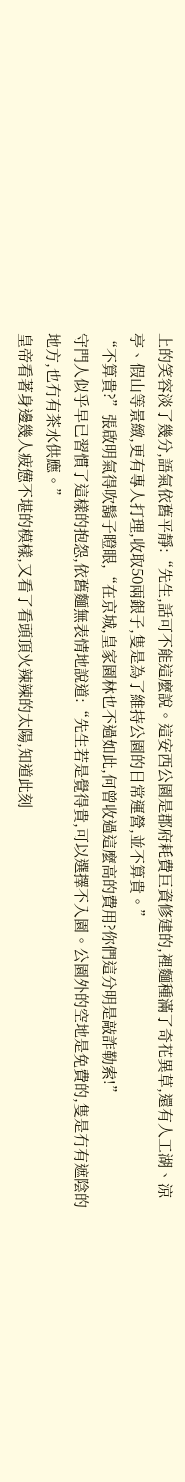上的笑容淡了幾分,語氣依舊平靜:“先生,話可不能這麼說。這安西公園是郡府耗費巨資修建的,裡麵種滿了奇花異草,還有人工湖、涼亭、假山等景緻,更有專人打理,收取50兩銀子,隻是為了維持公園的日常運營,並不算貴。”
“不算貴?”張啟明氣得吹鬍子瞪眼,“在京城,皇家園林也不過如此,何曾收過這麼高的費用?你們這分明是敲詐勒索!”
守門人似乎早已習慣了這樣的抱怨,依舊麵無表情地說道:“先生若是覺得貴,可以選擇不入園。公園外的空地是免費的,隻是冇有遮陰的地方,也冇有茶水供應。”
皇帝看著身邊幾人疲憊不堪的模樣,又看了看頭頂火辣辣的太陽,知道此刻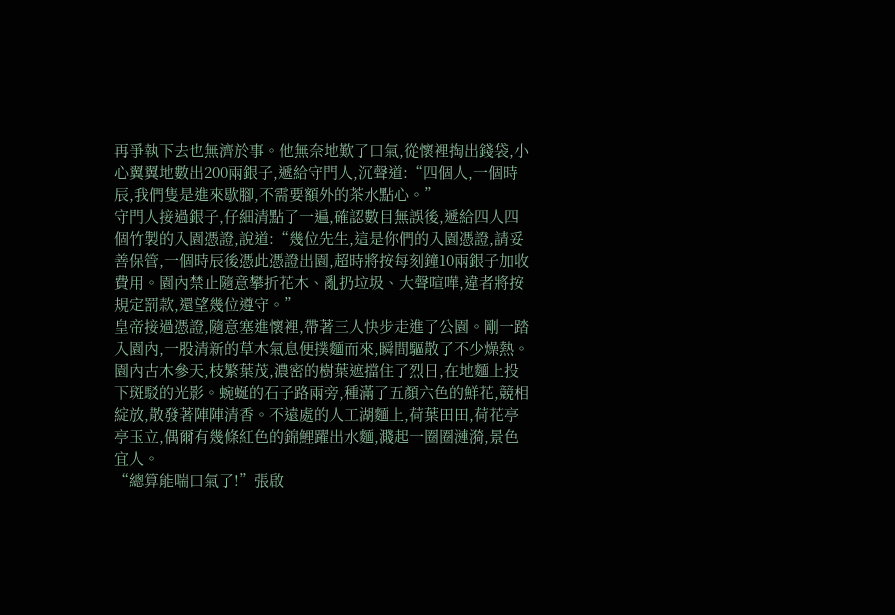再爭執下去也無濟於事。他無奈地歎了口氣,從懷裡掏出錢袋,小心翼翼地數出200兩銀子,遞給守門人,沉聲道:“四個人,一個時辰,我們隻是進來歇腳,不需要額外的茶水點心。”
守門人接過銀子,仔細清點了一遍,確認數目無誤後,遞給四人四個竹製的入園憑證,說道:“幾位先生,這是你們的入園憑證,請妥善保管,一個時辰後憑此憑證出園,超時將按每刻鐘10兩銀子加收費用。園內禁止隨意攀折花木、亂扔垃圾、大聲喧嘩,違者將按規定罰款,還望幾位遵守。”
皇帝接過憑證,隨意塞進懷裡,帶著三人快步走進了公園。剛一踏入園內,一股清新的草木氣息便撲麵而來,瞬間驅散了不少燥熱。園內古木參天,枝繁葉茂,濃密的樹葉遮擋住了烈日,在地麵上投下斑駁的光影。蜿蜒的石子路兩旁,種滿了五顏六色的鮮花,競相綻放,散發著陣陣清香。不遠處的人工湖麵上,荷葉田田,荷花亭亭玉立,偶爾有幾條紅色的錦鯉躍出水麵,濺起一圈圈漣漪,景色宜人。
“總算能喘口氣了!”張啟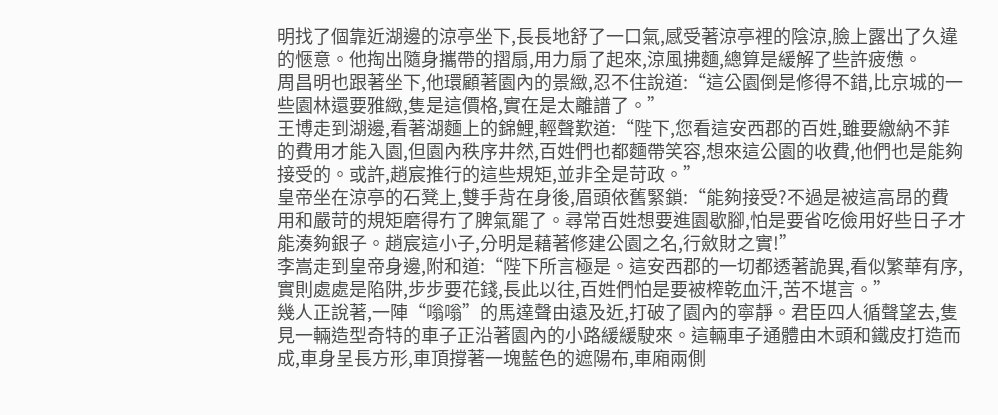明找了個靠近湖邊的涼亭坐下,長長地舒了一口氣,感受著涼亭裡的陰涼,臉上露出了久違的愜意。他掏出隨身攜帶的摺扇,用力扇了起來,涼風拂麵,總算是緩解了些許疲憊。
周昌明也跟著坐下,他環顧著園內的景緻,忍不住說道:“這公園倒是修得不錯,比京城的一些園林還要雅緻,隻是這價格,實在是太離譜了。”
王博走到湖邊,看著湖麵上的錦鯉,輕聲歎道:“陛下,您看這安西郡的百姓,雖要繳納不菲的費用才能入園,但園內秩序井然,百姓們也都麵帶笑容,想來這公園的收費,他們也是能夠接受的。或許,趙宸推行的這些規矩,並非全是苛政。”
皇帝坐在涼亭的石凳上,雙手背在身後,眉頭依舊緊鎖:“能夠接受?不過是被這高昂的費用和嚴苛的規矩磨得冇了脾氣罷了。尋常百姓想要進園歇腳,怕是要省吃儉用好些日子才能湊夠銀子。趙宸這小子,分明是藉著修建公園之名,行斂財之實!”
李嵩走到皇帝身邊,附和道:“陛下所言極是。這安西郡的一切都透著詭異,看似繁華有序,實則處處是陷阱,步步要花錢,長此以往,百姓們怕是要被榨乾血汗,苦不堪言。”
幾人正說著,一陣“嗡嗡”的馬達聲由遠及近,打破了園內的寧靜。君臣四人循聲望去,隻見一輛造型奇特的車子正沿著園內的小路緩緩駛來。這輛車子通體由木頭和鐵皮打造而成,車身呈長方形,車頂撐著一塊藍色的遮陽布,車廂兩側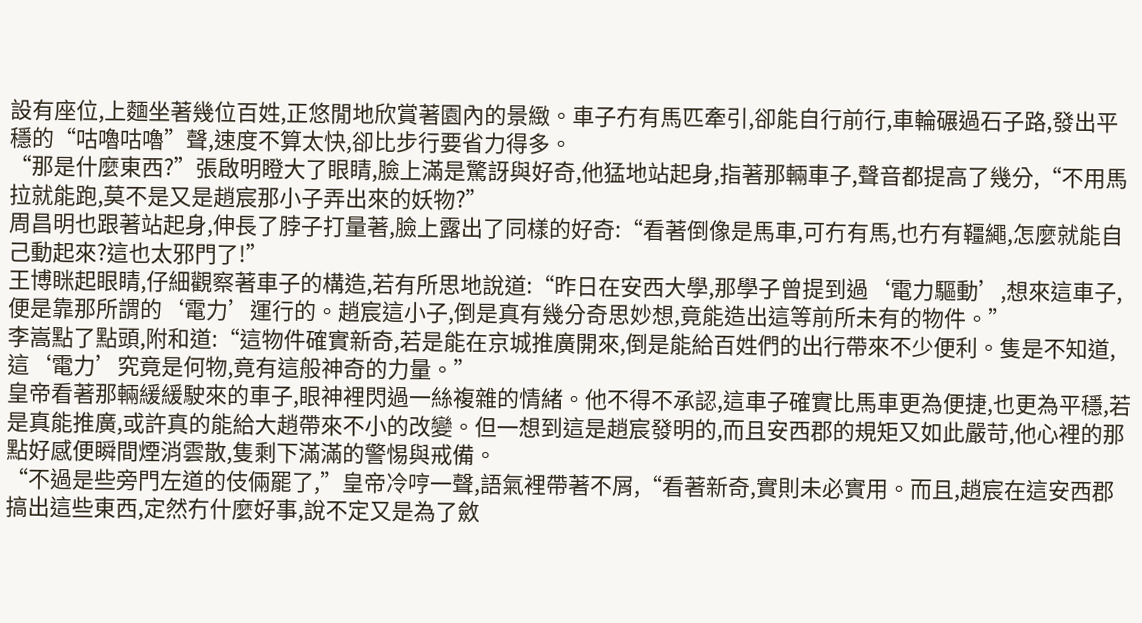設有座位,上麵坐著幾位百姓,正悠閒地欣賞著園內的景緻。車子冇有馬匹牽引,卻能自行前行,車輪碾過石子路,發出平穩的“咕嚕咕嚕”聲,速度不算太快,卻比步行要省力得多。
“那是什麼東西?”張啟明瞪大了眼睛,臉上滿是驚訝與好奇,他猛地站起身,指著那輛車子,聲音都提高了幾分,“不用馬拉就能跑,莫不是又是趙宸那小子弄出來的妖物?”
周昌明也跟著站起身,伸長了脖子打量著,臉上露出了同樣的好奇:“看著倒像是馬車,可冇有馬,也冇有韁繩,怎麼就能自己動起來?這也太邪門了!”
王博眯起眼睛,仔細觀察著車子的構造,若有所思地說道:“昨日在安西大學,那學子曾提到過‘電力驅動’,想來這車子,便是靠那所謂的‘電力’運行的。趙宸這小子,倒是真有幾分奇思妙想,竟能造出這等前所未有的物件。”
李嵩點了點頭,附和道:“這物件確實新奇,若是能在京城推廣開來,倒是能給百姓們的出行帶來不少便利。隻是不知道,這‘電力’究竟是何物,竟有這般神奇的力量。”
皇帝看著那輛緩緩駛來的車子,眼神裡閃過一絲複雜的情緒。他不得不承認,這車子確實比馬車更為便捷,也更為平穩,若是真能推廣,或許真的能給大趙帶來不小的改變。但一想到這是趙宸發明的,而且安西郡的規矩又如此嚴苛,他心裡的那點好感便瞬間煙消雲散,隻剩下滿滿的警惕與戒備。
“不過是些旁門左道的伎倆罷了,”皇帝冷哼一聲,語氣裡帶著不屑,“看著新奇,實則未必實用。而且,趙宸在這安西郡搞出這些東西,定然冇什麼好事,說不定又是為了斂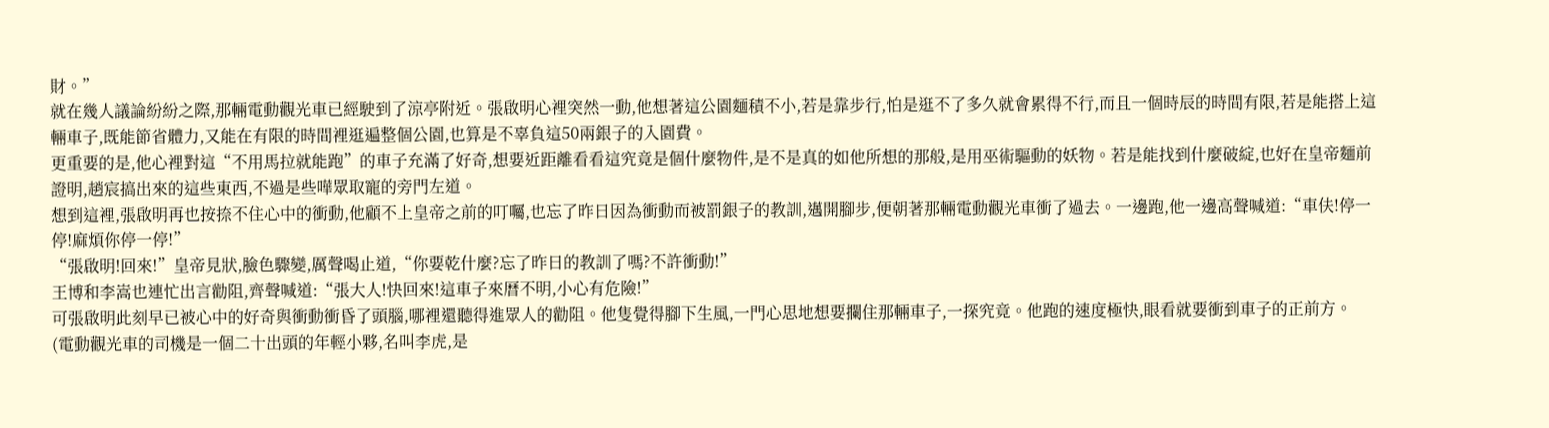財。”
就在幾人議論紛紛之際,那輛電動觀光車已經駛到了涼亭附近。張啟明心裡突然一動,他想著這公園麵積不小,若是靠步行,怕是逛不了多久就會累得不行,而且一個時辰的時間有限,若是能搭上這輛車子,既能節省體力,又能在有限的時間裡逛遍整個公園,也算是不辜負這50兩銀子的入園費。
更重要的是,他心裡對這“不用馬拉就能跑”的車子充滿了好奇,想要近距離看看這究竟是個什麼物件,是不是真的如他所想的那般,是用巫術驅動的妖物。若是能找到什麼破綻,也好在皇帝麵前證明,趙宸搞出來的這些東西,不過是些嘩眾取寵的旁門左道。
想到這裡,張啟明再也按捺不住心中的衝動,他顧不上皇帝之前的叮囑,也忘了昨日因為衝動而被罰銀子的教訓,邁開腳步,便朝著那輛電動觀光車衝了過去。一邊跑,他一邊高聲喊道:“車伕!停一停!麻煩你停一停!”
“張啟明!回來!”皇帝見狀,臉色驟變,厲聲喝止道,“你要乾什麼?忘了昨日的教訓了嗎?不許衝動!”
王博和李嵩也連忙出言勸阻,齊聲喊道:“張大人!快回來!這車子來曆不明,小心有危險!”
可張啟明此刻早已被心中的好奇與衝動衝昏了頭腦,哪裡還聽得進眾人的勸阻。他隻覺得腳下生風,一門心思地想要攔住那輛車子,一探究竟。他跑的速度極快,眼看就要衝到車子的正前方。
(電動觀光車的司機是一個二十出頭的年輕小夥,名叫李虎,是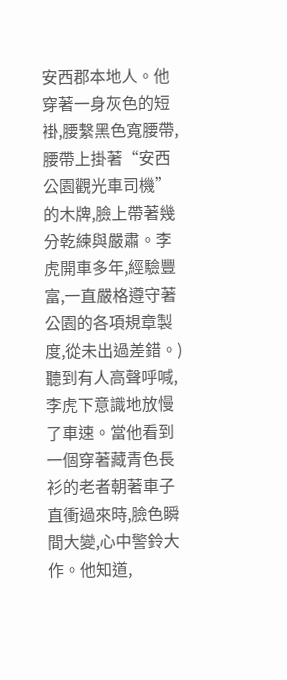安西郡本地人。他穿著一身灰色的短褂,腰繫黑色寬腰帶,腰帶上掛著“安西公園觀光車司機”的木牌,臉上帶著幾分乾練與嚴肅。李虎開車多年,經驗豐富,一直嚴格遵守著公園的各項規章製度,從未出過差錯。)
聽到有人高聲呼喊,李虎下意識地放慢了車速。當他看到一個穿著藏青色長衫的老者朝著車子直衝過來時,臉色瞬間大變,心中警鈴大作。他知道,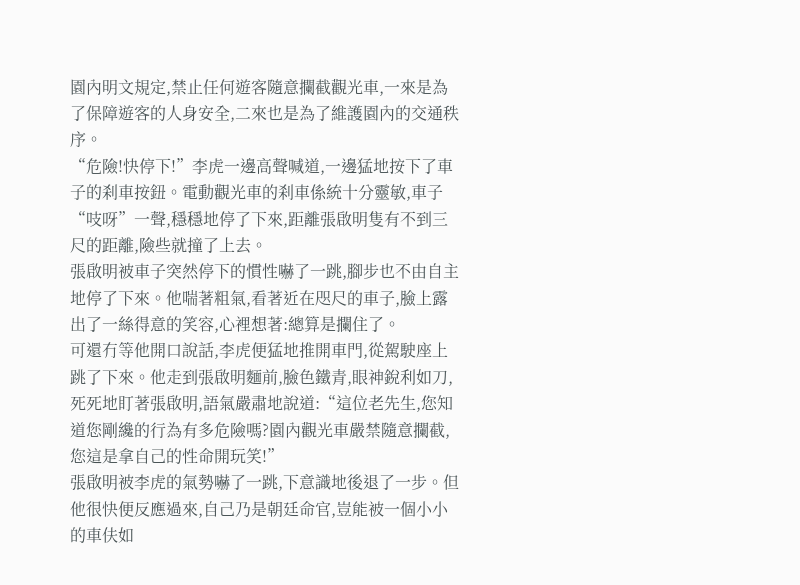園內明文規定,禁止任何遊客隨意攔截觀光車,一來是為了保障遊客的人身安全,二來也是為了維護園內的交通秩序。
“危險!快停下!”李虎一邊高聲喊道,一邊猛地按下了車子的刹車按鈕。電動觀光車的刹車係統十分靈敏,車子“吱呀”一聲,穩穩地停了下來,距離張啟明隻有不到三尺的距離,險些就撞了上去。
張啟明被車子突然停下的慣性嚇了一跳,腳步也不由自主地停了下來。他喘著粗氣,看著近在咫尺的車子,臉上露出了一絲得意的笑容,心裡想著:總算是攔住了。
可還冇等他開口說話,李虎便猛地推開車門,從駕駛座上跳了下來。他走到張啟明麵前,臉色鐵青,眼神銳利如刀,死死地盯著張啟明,語氣嚴肅地說道:“這位老先生,您知道您剛纔的行為有多危險嗎?園內觀光車嚴禁隨意攔截,您這是拿自己的性命開玩笑!”
張啟明被李虎的氣勢嚇了一跳,下意識地後退了一步。但他很快便反應過來,自己乃是朝廷命官,豈能被一個小小的車伕如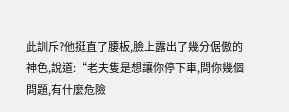此訓斥?他挺直了腰板,臉上露出了幾分倨傲的神色,說道:“老夫隻是想讓你停下車,問你幾個問題,有什麼危險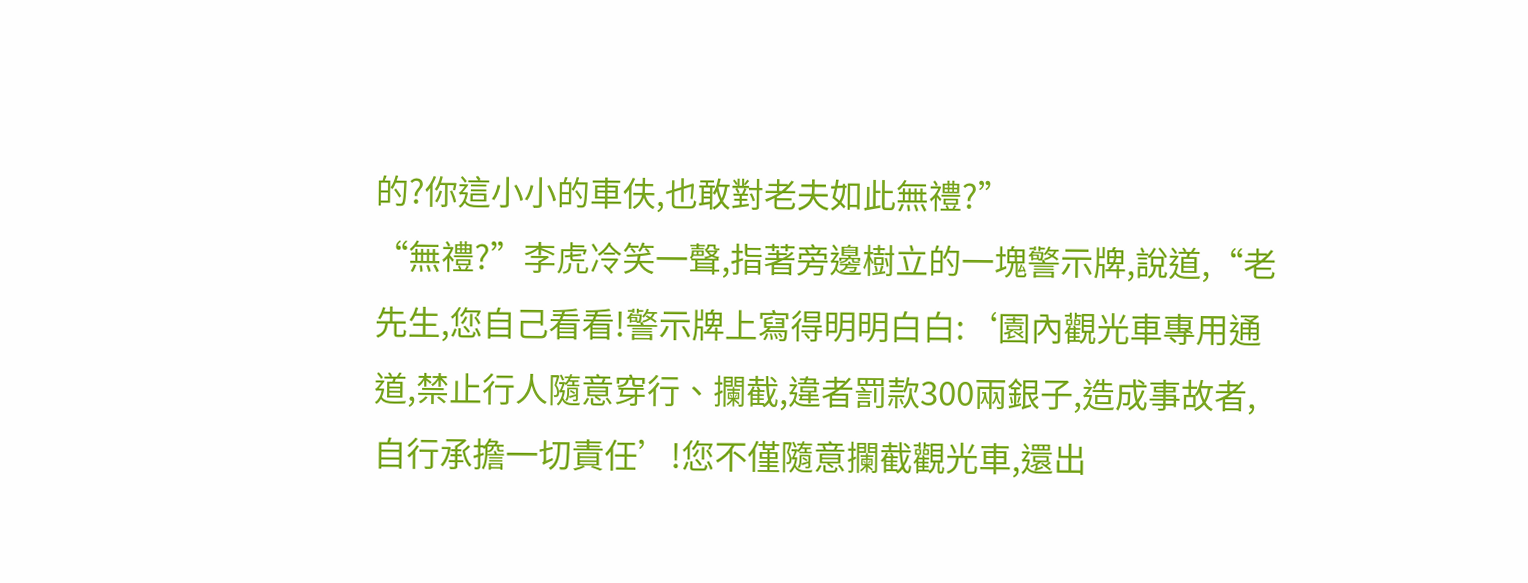的?你這小小的車伕,也敢對老夫如此無禮?”
“無禮?”李虎冷笑一聲,指著旁邊樹立的一塊警示牌,說道,“老先生,您自己看看!警示牌上寫得明明白白:‘園內觀光車專用通道,禁止行人隨意穿行、攔截,違者罰款300兩銀子,造成事故者,自行承擔一切責任’!您不僅隨意攔截觀光車,還出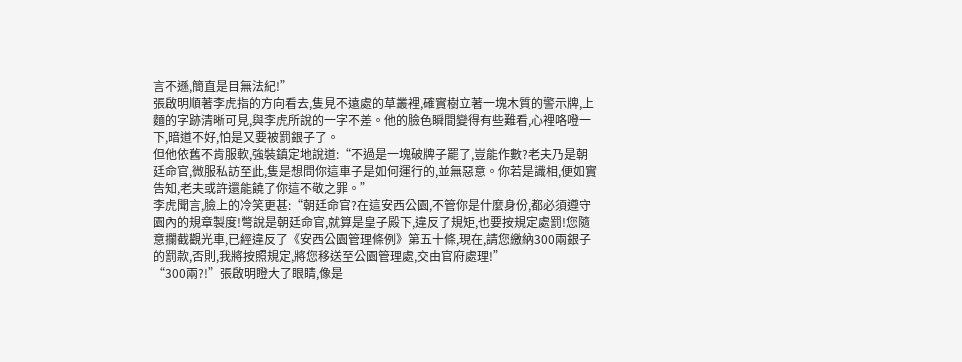言不遜,簡直是目無法紀!”
張啟明順著李虎指的方向看去,隻見不遠處的草叢裡,確實樹立著一塊木質的警示牌,上麵的字跡清晰可見,與李虎所說的一字不差。他的臉色瞬間變得有些難看,心裡咯噔一下,暗道不好,怕是又要被罰銀子了。
但他依舊不肯服軟,強裝鎮定地說道:“不過是一塊破牌子罷了,豈能作數?老夫乃是朝廷命官,微服私訪至此,隻是想問你這車子是如何運行的,並無惡意。你若是識相,便如實告知,老夫或許還能饒了你這不敬之罪。”
李虎聞言,臉上的冷笑更甚:“朝廷命官?在這安西公園,不管你是什麼身份,都必須遵守園內的規章製度!彆說是朝廷命官,就算是皇子殿下,違反了規矩,也要按規定處罰!您隨意攔截觀光車,已經違反了《安西公園管理條例》第五十條,現在,請您繳納300兩銀子的罰款,否則,我將按照規定,將您移送至公園管理處,交由官府處理!”
“300兩?!”張啟明瞪大了眼睛,像是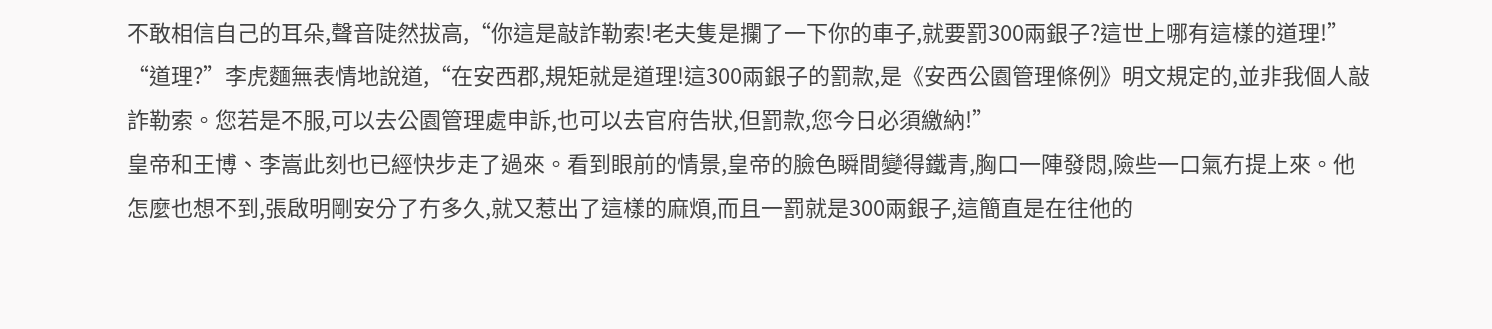不敢相信自己的耳朵,聲音陡然拔高,“你這是敲詐勒索!老夫隻是攔了一下你的車子,就要罰300兩銀子?這世上哪有這樣的道理!”
“道理?”李虎麵無表情地說道,“在安西郡,規矩就是道理!這300兩銀子的罰款,是《安西公園管理條例》明文規定的,並非我個人敲詐勒索。您若是不服,可以去公園管理處申訴,也可以去官府告狀,但罰款,您今日必須繳納!”
皇帝和王博、李嵩此刻也已經快步走了過來。看到眼前的情景,皇帝的臉色瞬間變得鐵青,胸口一陣發悶,險些一口氣冇提上來。他怎麼也想不到,張啟明剛安分了冇多久,就又惹出了這樣的麻煩,而且一罰就是300兩銀子,這簡直是在往他的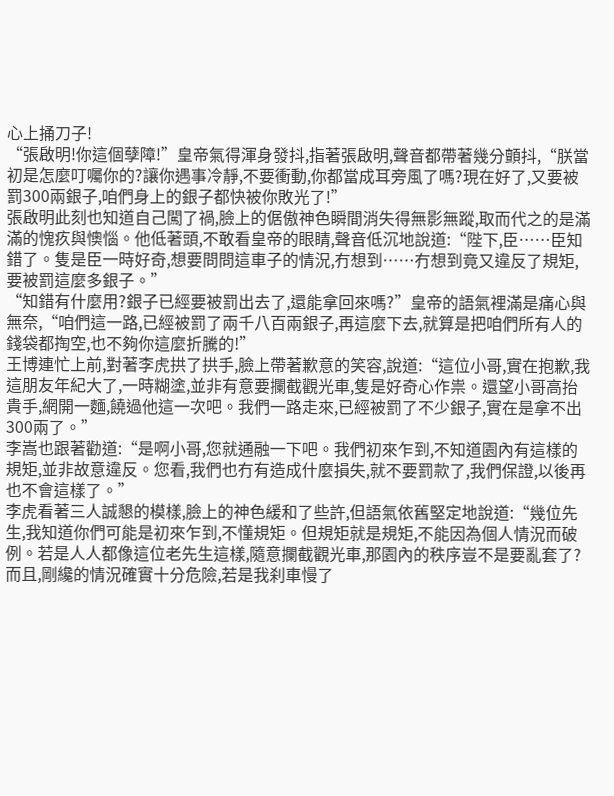心上捅刀子!
“張啟明!你這個孽障!”皇帝氣得渾身發抖,指著張啟明,聲音都帶著幾分顫抖,“朕當初是怎麼叮囑你的?讓你遇事冷靜,不要衝動,你都當成耳旁風了嗎?現在好了,又要被罰300兩銀子,咱們身上的銀子都快被你敗光了!”
張啟明此刻也知道自己闖了禍,臉上的倨傲神色瞬間消失得無影無蹤,取而代之的是滿滿的愧疚與懊惱。他低著頭,不敢看皇帝的眼睛,聲音低沉地說道:“陛下,臣……臣知錯了。隻是臣一時好奇,想要問問這車子的情況,冇想到……冇想到竟又違反了規矩,要被罰這麼多銀子。”
“知錯有什麼用?銀子已經要被罰出去了,還能拿回來嗎?”皇帝的語氣裡滿是痛心與無奈,“咱們這一路,已經被罰了兩千八百兩銀子,再這麼下去,就算是把咱們所有人的錢袋都掏空,也不夠你這麼折騰的!”
王博連忙上前,對著李虎拱了拱手,臉上帶著歉意的笑容,說道:“這位小哥,實在抱歉,我這朋友年紀大了,一時糊塗,並非有意要攔截觀光車,隻是好奇心作祟。還望小哥高抬貴手,網開一麵,饒過他這一次吧。我們一路走來,已經被罰了不少銀子,實在是拿不出300兩了。”
李嵩也跟著勸道:“是啊小哥,您就通融一下吧。我們初來乍到,不知道園內有這樣的規矩,並非故意違反。您看,我們也冇有造成什麼損失,就不要罰款了,我們保證,以後再也不會這樣了。”
李虎看著三人誠懇的模樣,臉上的神色緩和了些許,但語氣依舊堅定地說道:“幾位先生,我知道你們可能是初來乍到,不懂規矩。但規矩就是規矩,不能因為個人情況而破例。若是人人都像這位老先生這樣,隨意攔截觀光車,那園內的秩序豈不是要亂套了?而且,剛纔的情況確實十分危險,若是我刹車慢了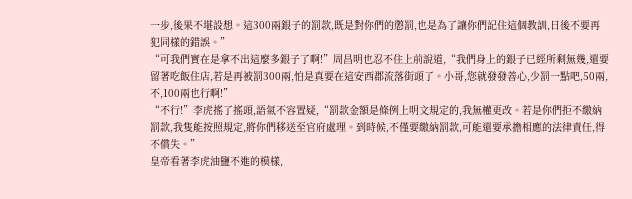一步,後果不堪設想。這300兩銀子的罰款,既是對你們的懲罰,也是為了讓你們記住這個教訓,日後不要再犯同樣的錯誤。”
“可我們實在是拿不出這麼多銀子了啊!”周昌明也忍不住上前說道,“我們身上的銀子已經所剩無幾,還要留著吃飯住店,若是再被罰300兩,怕是真要在這安西郡流落街頭了。小哥,您就發發善心,少罰一點吧,50兩,不,100兩也行啊!”
“不行!”李虎搖了搖頭,語氣不容置疑,“罰款金額是條例上明文規定的,我無權更改。若是你們拒不繳納罰款,我隻能按照規定,將你們移送至官府處理。到時候,不僅要繳納罰款,可能還要承擔相應的法律責任,得不償失。”
皇帝看著李虎油鹽不進的模樣,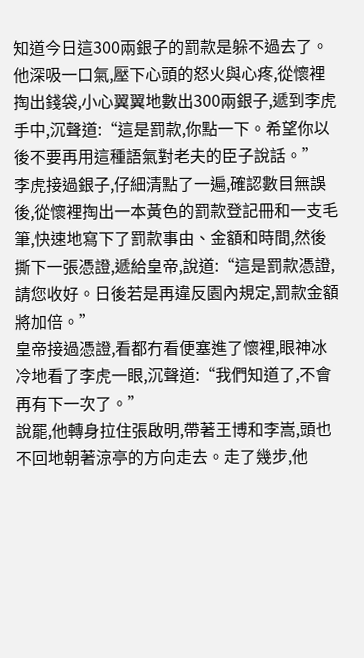知道今日這300兩銀子的罰款是躲不過去了。他深吸一口氣,壓下心頭的怒火與心疼,從懷裡掏出錢袋,小心翼翼地數出300兩銀子,遞到李虎手中,沉聲道:“這是罰款,你點一下。希望你以後不要再用這種語氣對老夫的臣子說話。”
李虎接過銀子,仔細清點了一遍,確認數目無誤後,從懷裡掏出一本黃色的罰款登記冊和一支毛筆,快速地寫下了罰款事由、金額和時間,然後撕下一張憑證,遞給皇帝,說道:“這是罰款憑證,請您收好。日後若是再違反園內規定,罰款金額將加倍。”
皇帝接過憑證,看都冇看便塞進了懷裡,眼神冰冷地看了李虎一眼,沉聲道:“我們知道了,不會再有下一次了。”
說罷,他轉身拉住張啟明,帶著王博和李嵩,頭也不回地朝著涼亭的方向走去。走了幾步,他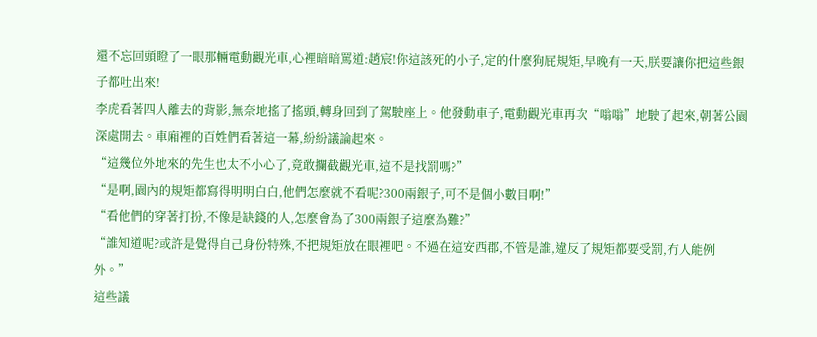還不忘回頭瞪了一眼那輛電動觀光車,心裡暗暗罵道:趙宸!你這該死的小子,定的什麼狗屁規矩,早晚有一天,朕要讓你把這些銀子都吐出來!
李虎看著四人離去的背影,無奈地搖了搖頭,轉身回到了駕駛座上。他發動車子,電動觀光車再次“嗡嗡”地駛了起來,朝著公園深處開去。車廂裡的百姓們看著這一幕,紛紛議論起來。
“這幾位外地來的先生也太不小心了,竟敢攔截觀光車,這不是找罰嗎?”
“是啊,園內的規矩都寫得明明白白,他們怎麼就不看呢?300兩銀子,可不是個小數目啊!”
“看他們的穿著打扮,不像是缺錢的人,怎麼會為了300兩銀子這麼為難?”
“誰知道呢?或許是覺得自己身份特殊,不把規矩放在眼裡吧。不過在這安西郡,不管是誰,違反了規矩都要受罰,冇人能例外。”
這些議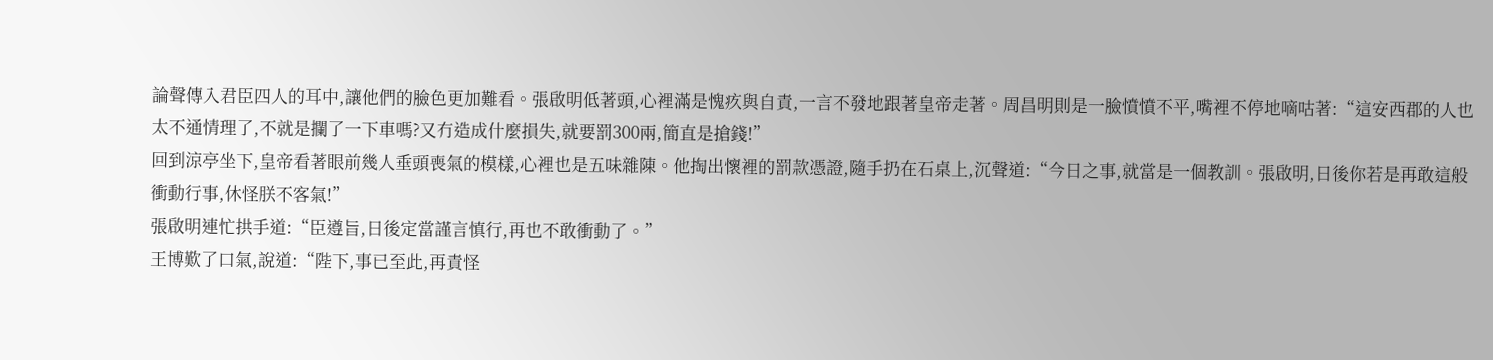論聲傳入君臣四人的耳中,讓他們的臉色更加難看。張啟明低著頭,心裡滿是愧疚與自責,一言不發地跟著皇帝走著。周昌明則是一臉憤憤不平,嘴裡不停地嘀咕著:“這安西郡的人也太不通情理了,不就是攔了一下車嗎?又冇造成什麼損失,就要罰300兩,簡直是搶錢!”
回到涼亭坐下,皇帝看著眼前幾人垂頭喪氣的模樣,心裡也是五味雜陳。他掏出懷裡的罰款憑證,隨手扔在石桌上,沉聲道:“今日之事,就當是一個教訓。張啟明,日後你若是再敢這般衝動行事,休怪朕不客氣!”
張啟明連忙拱手道:“臣遵旨,日後定當謹言慎行,再也不敢衝動了。”
王博歎了口氣,說道:“陛下,事已至此,再責怪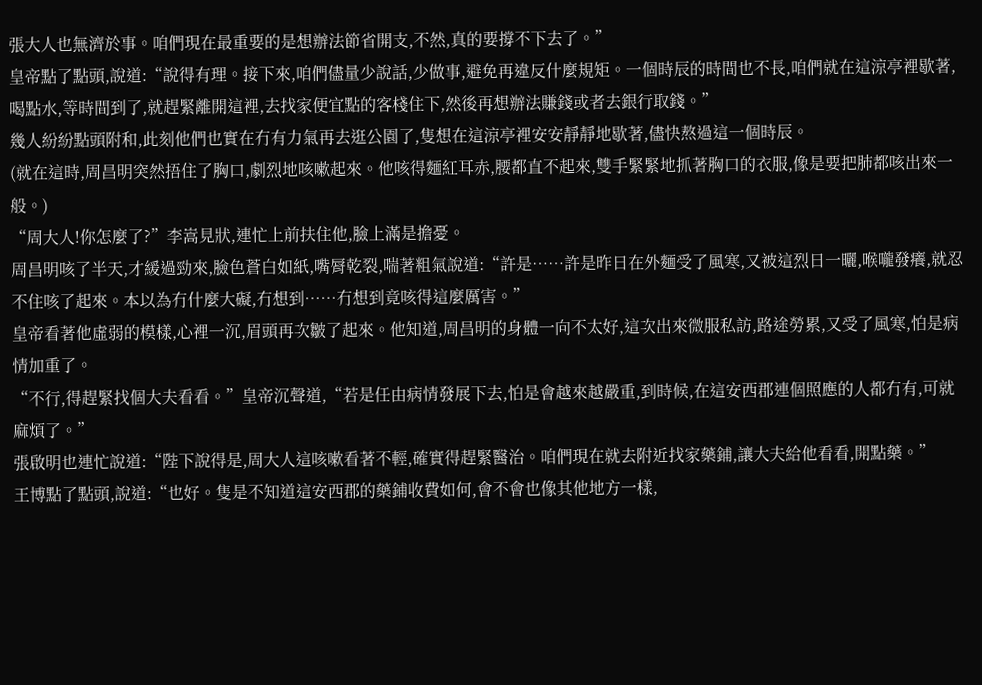張大人也無濟於事。咱們現在最重要的是想辦法節省開支,不然,真的要撐不下去了。”
皇帝點了點頭,說道:“說得有理。接下來,咱們儘量少說話,少做事,避免再違反什麼規矩。一個時辰的時間也不長,咱們就在這涼亭裡歇著,喝點水,等時間到了,就趕緊離開這裡,去找家便宜點的客棧住下,然後再想辦法賺錢或者去銀行取錢。”
幾人紛紛點頭附和,此刻他們也實在冇有力氣再去逛公園了,隻想在這涼亭裡安安靜靜地歇著,儘快熬過這一個時辰。
(就在這時,周昌明突然捂住了胸口,劇烈地咳嗽起來。他咳得麵紅耳赤,腰都直不起來,雙手緊緊地抓著胸口的衣服,像是要把肺都咳出來一般。)
“周大人!你怎麼了?”李嵩見狀,連忙上前扶住他,臉上滿是擔憂。
周昌明咳了半天,才緩過勁來,臉色蒼白如紙,嘴脣乾裂,喘著粗氣說道:“許是……許是昨日在外麵受了風寒,又被這烈日一曬,喉嚨發癢,就忍不住咳了起來。本以為冇什麼大礙,冇想到……冇想到竟咳得這麼厲害。”
皇帝看著他虛弱的模樣,心裡一沉,眉頭再次皺了起來。他知道,周昌明的身體一向不太好,這次出來微服私訪,路途勞累,又受了風寒,怕是病情加重了。
“不行,得趕緊找個大夫看看。”皇帝沉聲道,“若是任由病情發展下去,怕是會越來越嚴重,到時候,在這安西郡連個照應的人都冇有,可就麻煩了。”
張啟明也連忙說道:“陛下說得是,周大人這咳嗽看著不輕,確實得趕緊醫治。咱們現在就去附近找家藥鋪,讓大夫給他看看,開點藥。”
王博點了點頭,說道:“也好。隻是不知道這安西郡的藥鋪收費如何,會不會也像其他地方一樣,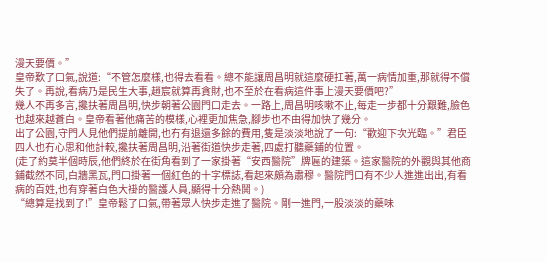漫天要價。”
皇帝歎了口氣,說道:“不管怎麼樣,也得去看看。總不能讓周昌明就這麼硬扛著,萬一病情加重,那就得不償失了。再說,看病乃是民生大事,趙宸就算再貪財,也不至於在看病這件事上漫天要價吧?”
幾人不再多言,攙扶著周昌明,快步朝著公園門口走去。一路上,周昌明咳嗽不止,每走一步都十分艱難,臉色也越來越蒼白。皇帝看著他痛苦的模樣,心裡更加焦急,腳步也不由得加快了幾分。
出了公園,守門人見他們提前離開,也冇有退還多餘的費用,隻是淡淡地說了一句:“歡迎下次光臨。”君臣四人也冇心思和他計較,攙扶著周昌明,沿著街道快步走著,四處打聽藥鋪的位置。
(走了約莫半個時辰,他們終於在街角看到了一家掛著“安西醫院”牌匾的建築。這家醫院的外觀與其他商鋪截然不同,白牆黑瓦,門口掛著一個紅色的十字標誌,看起來頗為肅穆。醫院門口有不少人進進出出,有看病的百姓,也有穿著白色大褂的醫護人員,顯得十分熱鬨。)
“總算是找到了!”皇帝鬆了口氣,帶著眾人快步走進了醫院。剛一進門,一股淡淡的藥味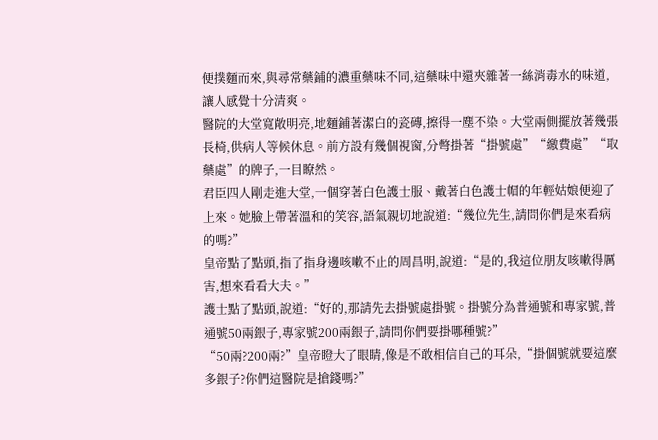便撲麵而來,與尋常藥鋪的濃重藥味不同,這藥味中還夾雜著一絲消毒水的味道,讓人感覺十分清爽。
醫院的大堂寬敞明亮,地麵鋪著潔白的瓷磚,擦得一塵不染。大堂兩側擺放著幾張長椅,供病人等候休息。前方設有幾個視窗,分彆掛著“掛號處”“繳費處”“取藥處”的牌子,一目瞭然。
君臣四人剛走進大堂,一個穿著白色護士服、戴著白色護士帽的年輕姑娘便迎了上來。她臉上帶著溫和的笑容,語氣親切地說道:“幾位先生,請問你們是來看病的嗎?”
皇帝點了點頭,指了指身邊咳嗽不止的周昌明,說道:“是的,我這位朋友咳嗽得厲害,想來看看大夫。”
護士點了點頭,說道:“好的,那請先去掛號處掛號。掛號分為普通號和專家號,普通號50兩銀子,專家號200兩銀子,請問你們要掛哪種號?”
“50兩?200兩?”皇帝瞪大了眼睛,像是不敢相信自己的耳朵,“掛個號就要這麼多銀子?你們這醫院是搶錢嗎?”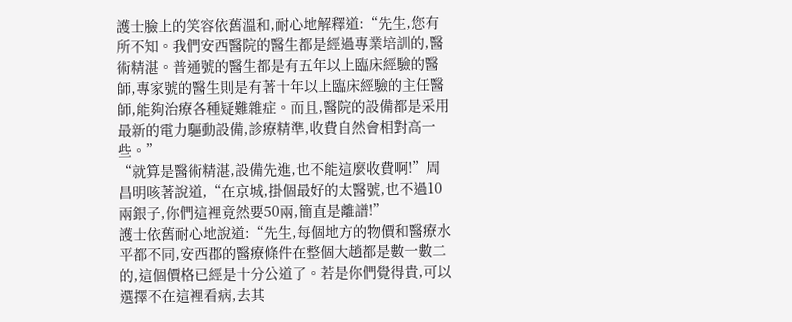護士臉上的笑容依舊溫和,耐心地解釋道:“先生,您有所不知。我們安西醫院的醫生都是經過專業培訓的,醫術精湛。普通號的醫生都是有五年以上臨床經驗的醫師,專家號的醫生則是有著十年以上臨床經驗的主任醫師,能夠治療各種疑難雜症。而且,醫院的設備都是采用最新的電力驅動設備,診療精準,收費自然會相對高一些。”
“就算是醫術精湛,設備先進,也不能這麼收費啊!”周昌明咳著說道,“在京城,掛個最好的太醫號,也不過10兩銀子,你們這裡竟然要50兩,簡直是離譜!”
護士依舊耐心地說道:“先生,每個地方的物價和醫療水平都不同,安西郡的醫療條件在整個大趙都是數一數二的,這個價格已經是十分公道了。若是你們覺得貴,可以選擇不在這裡看病,去其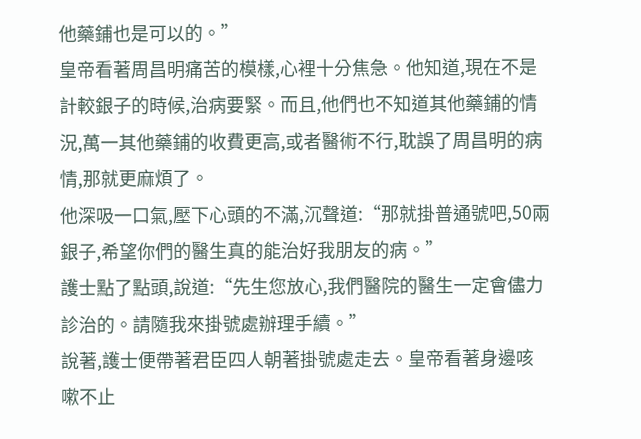他藥鋪也是可以的。”
皇帝看著周昌明痛苦的模樣,心裡十分焦急。他知道,現在不是計較銀子的時候,治病要緊。而且,他們也不知道其他藥鋪的情況,萬一其他藥鋪的收費更高,或者醫術不行,耽誤了周昌明的病情,那就更麻煩了。
他深吸一口氣,壓下心頭的不滿,沉聲道:“那就掛普通號吧,50兩銀子,希望你們的醫生真的能治好我朋友的病。”
護士點了點頭,說道:“先生您放心,我們醫院的醫生一定會儘力診治的。請隨我來掛號處辦理手續。”
說著,護士便帶著君臣四人朝著掛號處走去。皇帝看著身邊咳嗽不止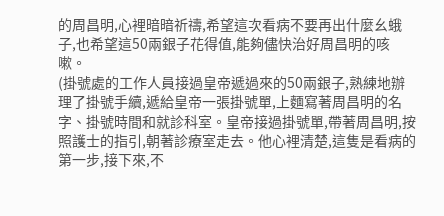的周昌明,心裡暗暗祈禱,希望這次看病不要再出什麼幺蛾子,也希望這50兩銀子花得值,能夠儘快治好周昌明的咳嗽。
(掛號處的工作人員接過皇帝遞過來的50兩銀子,熟練地辦理了掛號手續,遞給皇帝一張掛號單,上麵寫著周昌明的名字、掛號時間和就診科室。皇帝接過掛號單,帶著周昌明,按照護士的指引,朝著診療室走去。他心裡清楚,這隻是看病的第一步,接下來,不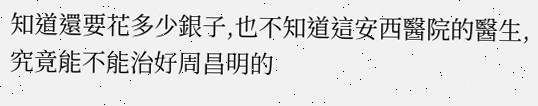知道還要花多少銀子,也不知道這安西醫院的醫生,究竟能不能治好周昌明的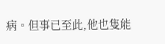病。但事已至此,他也隻能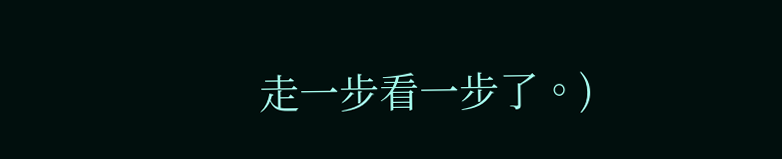走一步看一步了。)